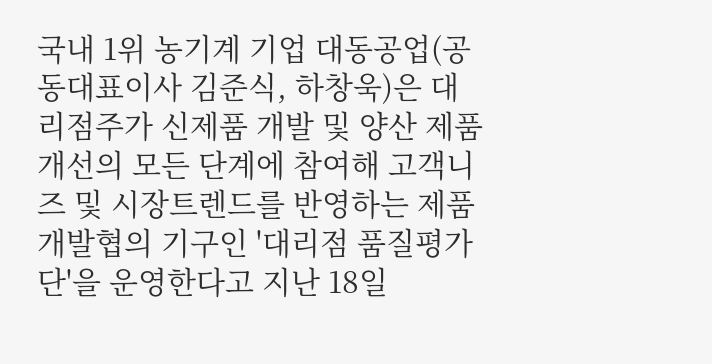국내 1위 농기계 기업 대동공업(공동대표이사 김준식, 하창욱)은 대리점주가 신제품 개발 및 양산 제품개선의 모든 단계에 참여해 고객니즈 및 시장트렌드를 반영하는 제품개발협의 기구인 '대리점 품질평가단'을 운영한다고 지난 18일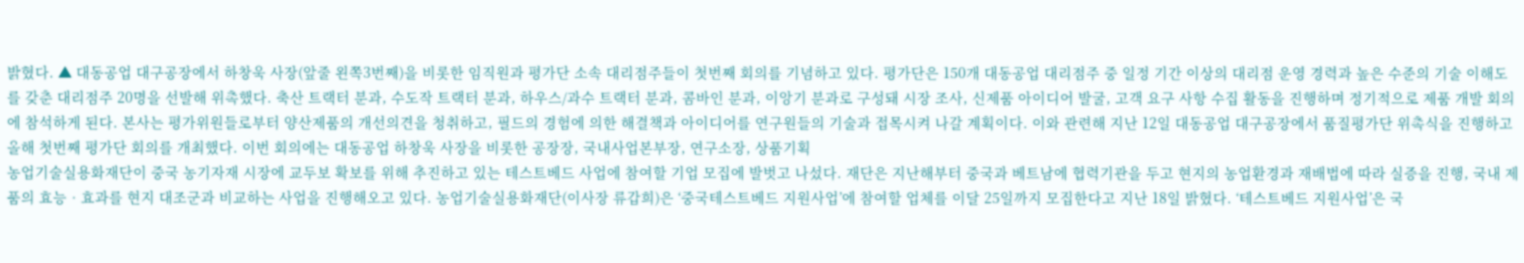밝혔다. ▲ 대동공업 대구공장에서 하창욱 사장(앞줄 왼쪽3번째)을 비롯한 임직원과 평가단 소속 대리점주들이 첫번째 회의를 기념하고 있다. 평가단은 150개 대동공업 대리점주 중 일정 기간 이상의 대리점 운영 경력과 높은 수준의 기술 이해도를 갖춘 대리점주 20명을 선발해 위촉했다. 축산 트랙터 분과, 수도작 트랙터 분과, 하우스/과수 트랙터 분과, 콤바인 분과, 이앙기 분과로 구성돼 시장 조사, 신제품 아이디어 발굴, 고객 요구 사항 수집 활동을 진행하며 정기적으로 제품 개발 회의에 참석하게 된다. 본사는 평가위원들로부터 양산제품의 개선의견을 청취하고, 필드의 경험에 의한 해결책과 아이디어를 연구원들의 기술과 접목시켜 나갈 계획이다. 이와 관련해 지난 12일 대동공업 대구공장에서 품질평가단 위촉식을 진행하고 올해 첫번째 평가단 회의를 개최했다. 이번 회의에는 대동공업 하창욱 사장을 비롯한 공장장, 국내사업본부장, 연구소장, 상품기획
농업기술실용화재단이 중국 농기자재 시장에 교두보 확보를 위해 추진하고 있는 테스트베드 사업에 참여할 기업 모집에 발벗고 나섰다. 재단은 지난해부터 중국과 베트남에 협력기관을 두고 현지의 농업환경과 재배법에 따라 실증을 진행, 국내 제품의 효능‧효과를 현지 대조군과 비교하는 사업을 진행해오고 있다. 농업기술실용화재단(이사장 류갑희)은 ‘중국테스트베드 지원사업’에 참여할 업체를 이달 25일까지 모집한다고 지난 18일 밝혔다. ‘테스트베드 지원사업’은 국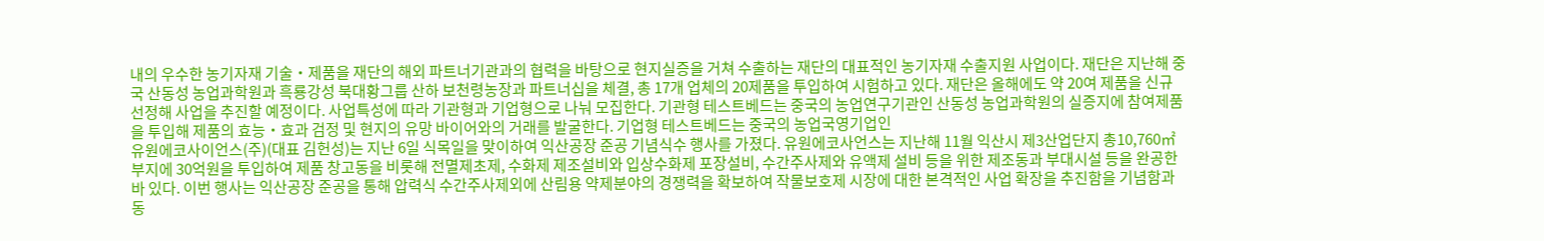내의 우수한 농기자재 기술‧제품을 재단의 해외 파트너기관과의 협력을 바탕으로 현지실증을 거쳐 수출하는 재단의 대표적인 농기자재 수출지원 사업이다. 재단은 지난해 중국 산동성 농업과학원과 흑룡강성 북대황그룹 산하 보천령농장과 파트너십을 체결, 총 17개 업체의 20제품을 투입하여 시험하고 있다. 재단은 올해에도 약 20여 제품을 신규 선정해 사업을 추진할 예정이다. 사업특성에 따라 기관형과 기업형으로 나눠 모집한다. 기관형 테스트베드는 중국의 농업연구기관인 산동성 농업과학원의 실증지에 참여제품을 투입해 제품의 효능‧효과 검정 및 현지의 유망 바이어와의 거래를 발굴한다. 기업형 테스트베드는 중국의 농업국영기업인
유원에코사이언스(주)(대표 김헌성)는 지난 6일 식목일을 맞이하여 익산공장 준공 기념식수 행사를 가졌다. 유원에코사언스는 지난해 11월 익산시 제3산업단지 총10,760㎡ 부지에 30억원을 투입하여 제품 창고동을 비롯해 전멸제초제, 수화제 제조설비와 입상수화제 포장설비, 수간주사제와 유액제 설비 등을 위한 제조동과 부대시설 등을 완공한 바 있다. 이번 행사는 익산공장 준공을 통해 압력식 수간주사제외에 산림용 약제분야의 경쟁력을 확보하여 작물보호제 시장에 대한 본격적인 사업 확장을 추진함을 기념함과 동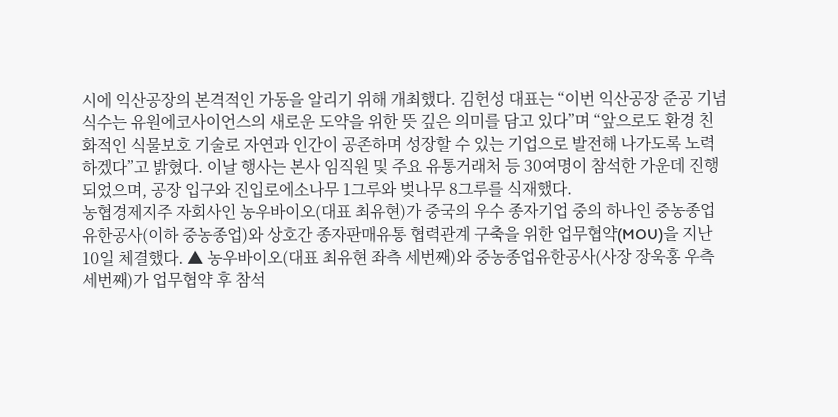시에 익산공장의 본격적인 가동을 알리기 위해 개최했다. 김헌성 대표는 “이번 익산공장 준공 기념식수는 유원에코사이언스의 새로운 도약을 위한 뜻 깊은 의미를 담고 있다”며 “앞으로도 환경 친화적인 식물보호 기술로 자연과 인간이 공존하며 성장할 수 있는 기업으로 발전해 나가도록 노력하겠다”고 밝혔다. 이날 행사는 본사 임직원 및 주요 유통거래처 등 30여명이 참석한 가운데 진행되었으며, 공장 입구와 진입로에소나무 1그루와 벚나무 8그루를 식재했다.
농협경제지주 자회사인 농우바이오(대표 최유현)가 중국의 우수 종자기업 중의 하나인 중농종업유한공사(이하 중농종업)와 상호간 종자판매유통 협력관계 구축을 위한 업무협약(MOU)을 지난 10일 체결했다. ▲ 농우바이오(대표 최유현 좌측 세번째)와 중농종업유한공사(사장 장욱홍 우측 세번째)가 업무협약 후 참석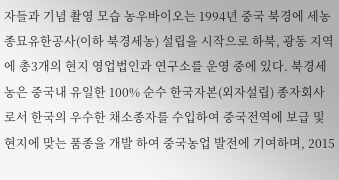자들과 기념 촬영 모습 농우바이오는 1994년 중국 북경에 세농종묘유한공사(이하 북경세농) 설립을 시작으로 하북, 광동 지역에 총3개의 현지 영업법인과 연구소를 운영 중에 있다. 북경세농은 중국내 유일한 100% 순수 한국자본(외자설립) 종자회사로서 한국의 우수한 채소종자를 수입하여 중국전역에 보급 및 현지에 맞는 품종을 개발 하여 중국농업 발전에 기여하며, 2015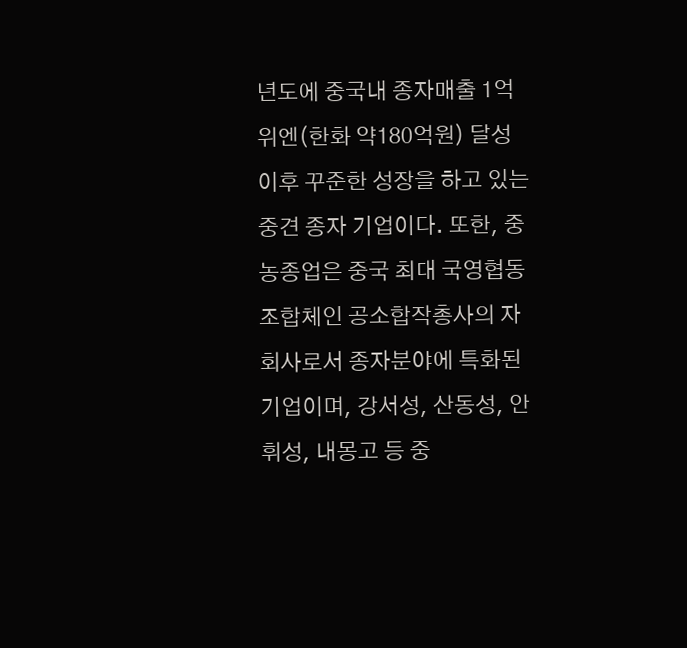년도에 중국내 종자매출 1억위엔(한화 약180억원) 달성 이후 꾸준한 성장을 하고 있는 중견 종자 기업이다. 또한, 중농종업은 중국 최대 국영협동조합체인 공소합작총사의 자회사로서 종자분야에 특화된 기업이며, 강서성, 산동성, 안휘성, 내몽고 등 중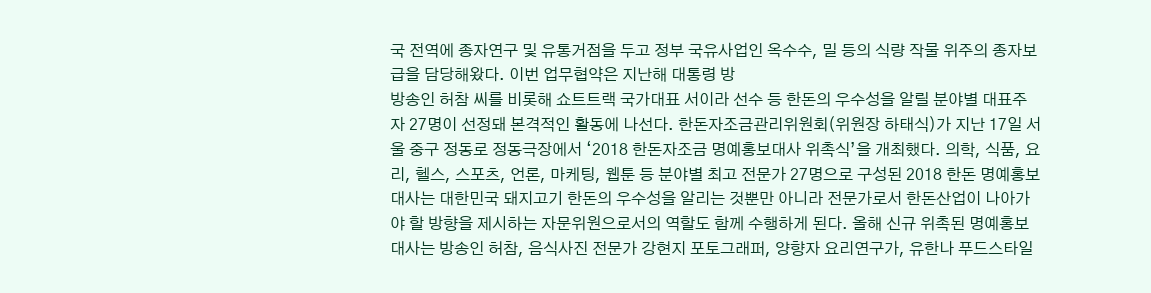국 전역에 종자연구 및 유통거점을 두고 정부 국유사업인 옥수수, 밀 등의 식량 작물 위주의 종자보급을 담당해왔다. 이번 업무협약은 지난해 대통령 방
방송인 허참 씨를 비롯해 쇼트트랙 국가대표 서이라 선수 등 한돈의 우수성을 알릴 분야별 대표주자 27명이 선정돼 본격적인 활동에 나선다. 한돈자조금관리위원회(위원장 하태식)가 지난 17일 서울 중구 정동로 정동극장에서 ‘2018 한돈자조금 명예홍보대사 위촉식’을 개최했다. 의학, 식품, 요리, 헬스, 스포츠, 언론, 마케팅, 웹툰 등 분야별 최고 전문가 27명으로 구성된 2018 한돈 명예홍보대사는 대한민국 돼지고기 한돈의 우수성을 알리는 것뿐만 아니라 전문가로서 한돈산업이 나아가야 할 방향을 제시하는 자문위원으로서의 역할도 함께 수행하게 된다. 올해 신규 위촉된 명예홍보대사는 방송인 허참, 음식사진 전문가 강현지 포토그래퍼, 양향자 요리연구가, 유한나 푸드스타일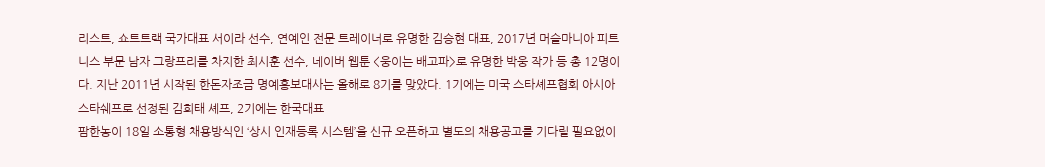리스트, 쇼트트랙 국가대표 서이라 선수, 연예인 전문 트레이너로 유명한 김승현 대표, 2017년 머슬마니아 피트니스 부문 남자 그랑프리를 차지한 최시훈 선수, 네이버 웹툰 <웅이는 배고파>로 유명한 박웅 작가 등 총 12명이다. 지난 2011년 시작된 한돈자조금 명예홍보대사는 올해로 8기를 맞았다. 1기에는 미국 스타셰프협회 아시아 스타쉐프로 선정된 김희태 셰프, 2기에는 한국대표
팜한농이 18일 소통형 채용방식인 ‘상시 인재등록 시스템’을 신규 오픈하고 별도의 채용공고를 기다릴 필요없이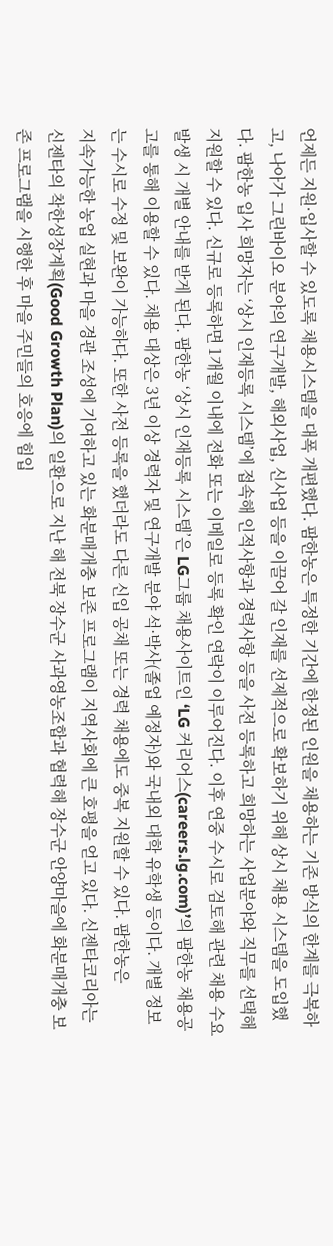언제든 지원·입사할 수 있도록 채용시스템을 대폭 개편했다. 팜한농은 특정한 기간에 한정된 인원을 채용하는 기존 방식의 한계를 극복하고, 나아가 그린바이오 분야의 연구개발, 해외사업, 신사업 등을 이끌어 갈 인재를 선제적으로 확보하기 위해 상시 채용 시스템을 도입했다. 팜한농 입사 희망자는 ‘상시 인재등록 시스템’에 접속해 인적사항과 경력사항 등을 사전 등록하고 희망하는 사업분야와 직무를 선택해 지원할 수 있다. 신규로 등록하면 1개월 이내에 전화 또는 이메일로 등록 확인 연락이 이루어진다. 이후 연중 수시로 검토해 관련 채용 수요 발생 시 개별 안내를 받게 된다. 팜한농 ‘상시 인재등록 시스템’은 LG그룹 채용사이트인 ‘LG 커리어스(careers.lg.com)’의 팜한농 채용공고를 통해 이용할 수 있다. 채용 대상은 3년 이상 경력자 및 연구개발 분야 석·박사(졸업 예정자)와 국내외 대학 유학생 등이다. 개별 정보는 수시로 수정 및 보완이 가능하다. 또한 사전 등록을 했더라도 다른 신입 공채 또는 경력 채용에도 중복 지원할 수 있다. 팜한농은
지속가능한 농업 실현과 마을 경관 조성에 기여하고 있는 화분매개충 보존 프로그램이 지역사회에 큰 호평을 얻고 있다. 신젠타코리아는신젠타의 착한성장계획(Good Growth Plan)의 일환으로 지난 해 전북 장수군 사과영농조합과 협력해 장수군 안양마을에 화분매개충 보존 프로그램을 시행한 후 마을 주민들의 호응에 힘입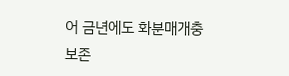어 금년에도 화분매개충 보존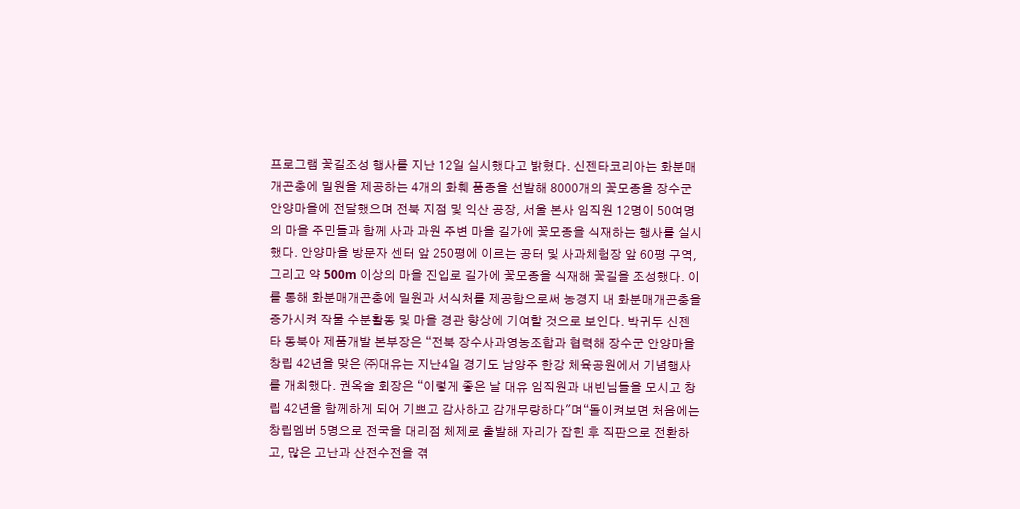프로그램 꽃길조성 행사를 지난 12일 실시했다고 밝혔다. 신젠타코리아는 화분매개곤충에 밀원을 제공하는 4개의 화훼 품종을 선발해 8000개의 꽃모종을 장수군 안양마을에 전달했으며 전북 지점 및 익산 공장, 서울 본사 임직원 12명이 50여명의 마을 주민들과 함께 사과 과원 주변 마을 길가에 꽃모종을 식재하는 행사를 실시했다. 안양마을 방문자 센터 앞 250평에 이르는 공터 및 사과체험장 앞 60평 구역, 그리고 약 500m 이상의 마을 진입로 길가에 꽃모종을 식재해 꽃길을 조성했다. 이를 통해 화분매개곤충에 밀원과 서식처를 제공함으로써 농경지 내 화분매개곤충을 증가시켜 작물 수분활동 및 마을 경관 향상에 기여할 것으로 보인다. 박귀두 신젠타 동북아 제품개발 본부장은 “전북 장수사과영농조합과 협력해 장수군 안양마을
창립 42년을 맞은 ㈜대유는 지난4일 경기도 남양주 한강 체육공원에서 기념행사를 개최했다. 권옥술 회장은 “이렇게 좋은 날 대유 임직원과 내빈님들을 모시고 창립 42년을 함께하게 되어 기쁘고 감사하고 감개무량하다"며“돌이켜보면 처음에는 창립멤버 5명으로 전국을 대리점 체제로 출발해 자리가 잡힌 후 직판으로 전환하고, 많은 고난과 산전수전을 겪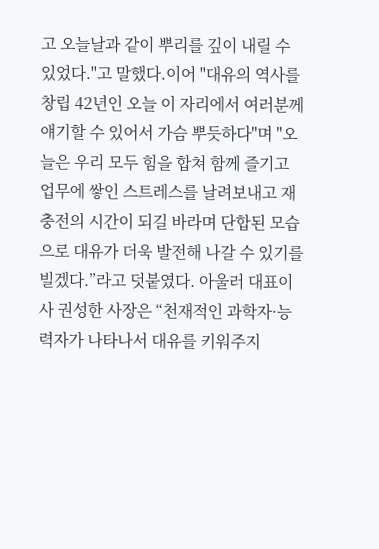고 오늘날과 같이 뿌리를 깊이 내릴 수 있었다."고 말했다.이어 "대유의 역사를 창립 42년인 오늘 이 자리에서 여러분께 얘기할 수 있어서 가슴 뿌듯하다"며 "오늘은 우리 모두 힘을 합쳐 함께 즐기고 업무에 쌓인 스트레스를 날려보내고 재충전의 시간이 되길 바라며 단합된 모습으로 대유가 더욱 발전해 나갈 수 있기를 빌겠다.”라고 덧붙였다. 아울러 대표이사 권성한 사장은 “천재적인 과학자·능력자가 나타나서 대유를 키워주지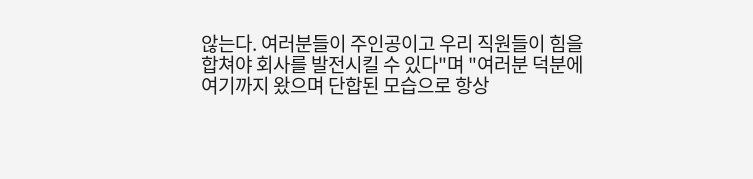않는다. 여러분들이 주인공이고 우리 직원들이 힘을 합쳐야 회사를 발전시킬 수 있다"며 "여러분 덕분에 여기까지 왔으며 단합된 모습으로 항상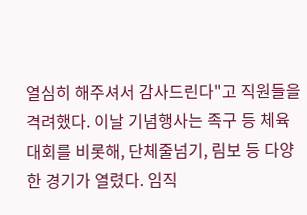열심히 해주셔서 감사드린다"고 직원들을 격려했다. 이날 기념행사는 족구 등 체육대회를 비롯해, 단체줄넘기, 림보 등 다양한 경기가 열렸다. 임직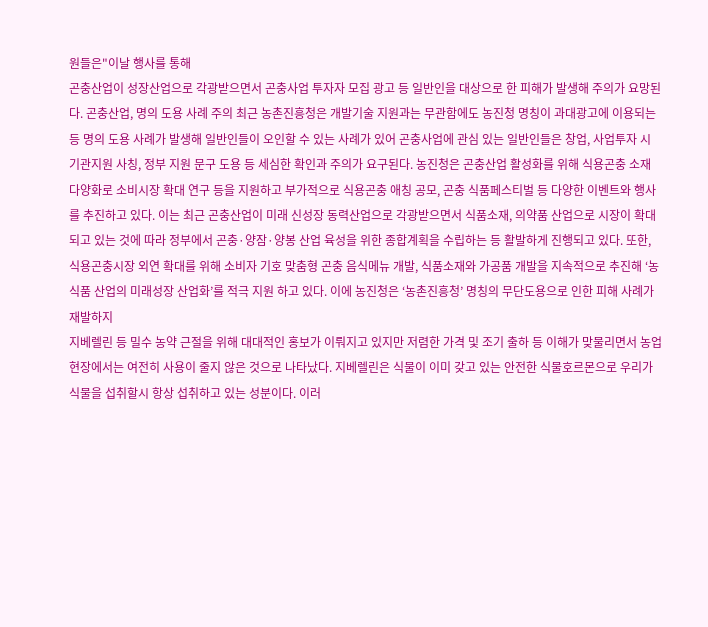원들은"이날 행사를 통해
곤충산업이 성장산업으로 각광받으면서 곤충사업 투자자 모집 광고 등 일반인을 대상으로 한 피해가 발생해 주의가 요망된다. 곤충산업, 명의 도용 사례 주의 최근 농촌진흥청은 개발기술 지원과는 무관함에도 농진청 명칭이 과대광고에 이용되는 등 명의 도용 사례가 발생해 일반인들이 오인할 수 있는 사례가 있어 곤충사업에 관심 있는 일반인들은 창업, 사업투자 시 기관지원 사칭, 정부 지원 문구 도용 등 세심한 확인과 주의가 요구된다. 농진청은 곤충산업 활성화를 위해 식용곤충 소재 다양화로 소비시장 확대 연구 등을 지원하고 부가적으로 식용곤충 애칭 공모, 곤충 식품페스티벌 등 다양한 이벤트와 행사를 추진하고 있다. 이는 최근 곤충산업이 미래 신성장 동력산업으로 각광받으면서 식품소재, 의약품 산업으로 시장이 확대되고 있는 것에 따라 정부에서 곤충·양잠·양봉 산업 육성을 위한 종합계획을 수립하는 등 활발하게 진행되고 있다. 또한, 식용곤충시장 외연 확대를 위해 소비자 기호 맞춤형 곤충 음식메뉴 개발, 식품소재와 가공품 개발을 지속적으로 추진해 ‘농식품 산업의 미래성장 산업화’를 적극 지원 하고 있다. 이에 농진청은 ‘농촌진흥청’ 명칭의 무단도용으로 인한 피해 사례가 재발하지
지베렐린 등 밀수 농약 근절을 위해 대대적인 홍보가 이뤄지고 있지만 저렴한 가격 및 조기 출하 등 이해가 맞물리면서 농업현장에서는 여전히 사용이 줄지 않은 것으로 나타났다. 지베렐린은 식물이 이미 갖고 있는 안전한 식물호르몬으로 우리가 식물을 섭취할시 항상 섭취하고 있는 성분이다. 이러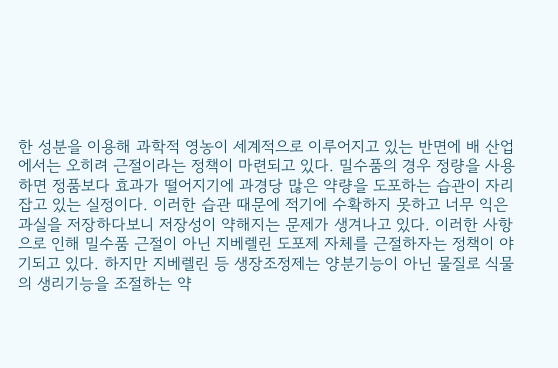한 성분을 이용해 과학적 영농이 세계적으로 이루어지고 있는 반면에 배 산업에서는 오히려 근절이라는 정책이 마련되고 있다. 밀수품의 경우 정량을 사용하면 정품보다 효과가 떨어지기에 과경당 많은 약량을 도포하는 습관이 자리 잡고 있는 실정이다. 이러한 습관 때문에 적기에 수확하지 못하고 너무 익은 과실을 저장하다보니 저장성이 약해지는 문제가 생겨나고 있다. 이러한 사항으로 인해 밀수품 근절이 아닌 지베렐린 도포제 자체를 근절하자는 정책이 야기되고 있다. 하지만 지베렐린 등 생장조정제는 양분기능이 아닌 물질로 식물의 생리기능을 조절하는 약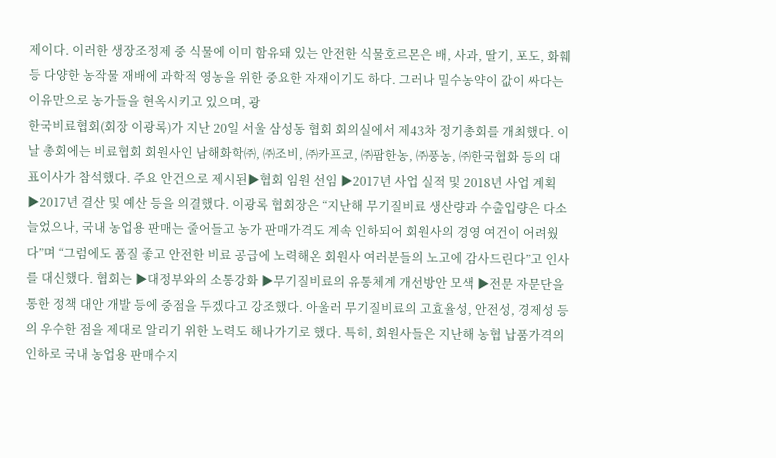제이다. 이러한 생장조정제 중 식물에 이미 함유돼 있는 안전한 식물호르몬은 배, 사과, 딸기, 포도, 화훼 등 다양한 농작물 재배에 과학적 영농을 위한 중요한 자재이기도 하다. 그러나 밀수농약이 값이 싸다는 이유만으로 농가들을 현옥시키고 있으며, 광
한국비료협회(회장 이광록)가 지난 20일 서울 삼성동 협회 회의실에서 제43차 정기총회를 개최했다. 이날 총회에는 비료협회 회원사인 남해화학㈜, ㈜조비, ㈜카프코, ㈜팜한농, ㈜풍농, ㈜한국협화 등의 대표이사가 참석했다. 주요 안건으로 제시된▶협회 임원 선임 ▶2017년 사업 실적 및 2018년 사업 계획 ▶2017년 결산 및 예산 등을 의결했다. 이광록 협회장은 “지난해 무기질비료 생산량과 수출입량은 다소 늘었으나, 국내 농업용 판매는 줄어들고 농가 판매가격도 계속 인하되어 회원사의 경영 여건이 어려웠다”며 “그럼에도 품질 좋고 안전한 비료 공급에 노력해온 회원사 여러분들의 노고에 감사드린다”고 인사를 대신했다. 협회는 ▶대정부와의 소통강화 ▶무기질비료의 유통체계 개선방안 모색 ▶전문 자문단을 통한 정책 대안 개발 등에 중점을 두겠다고 강조했다. 아울러 무기질비료의 고효율성, 안전성, 경제성 등의 우수한 점을 제대로 알리기 위한 노력도 해나가기로 했다. 특히, 회원사들은 지난해 농협 납품가격의 인하로 국내 농업용 판매수지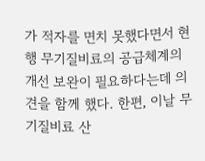가 적자를 면치 못했다면서 현행 무기질비료의 공급체계의 개선 보완이 필요하다는데 의견을 함께 했다. 한편, 이날 무기질비료 산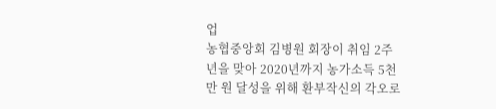업
농협중앙회 김병원 회장이 취임 2주년을 맞아 2020년까지 농가소득 5천만 원 달성을 위해 환부작신의 각오로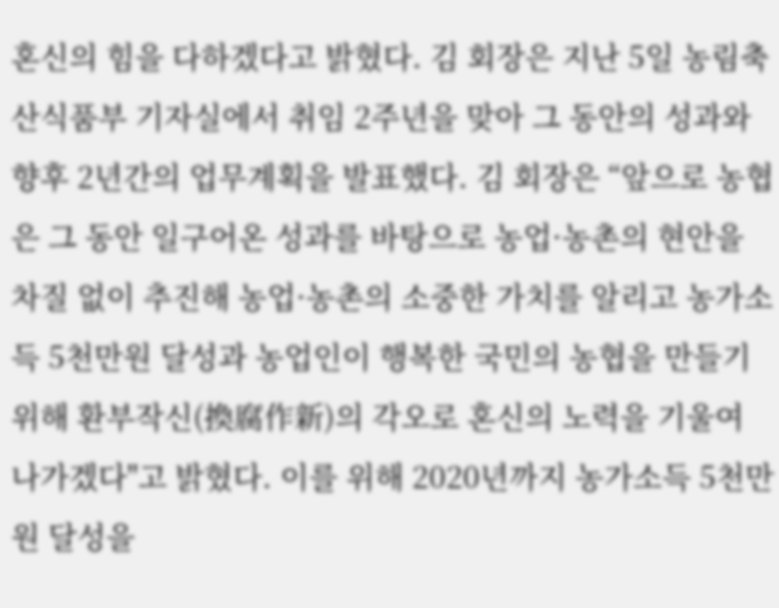혼신의 힘을 다하겠다고 밝혔다. 김 회장은 지난 5일 농림축산식품부 기자실에서 취임 2주년을 맞아 그 동안의 성과와 향후 2년간의 업무계획을 발표했다. 김 회장은 “앞으로 농협은 그 동안 일구어온 성과를 바탕으로 농업·농촌의 현안을 차질 없이 추진해 농업·농촌의 소중한 가치를 알리고 농가소득 5천만원 달성과 농업인이 행복한 국민의 농협을 만들기 위해 환부작신(換腐作新)의 각오로 혼신의 노력을 기울여 나가겠다"고 밝혔다. 이를 위해 2020년까지 농가소득 5천만 원 달성을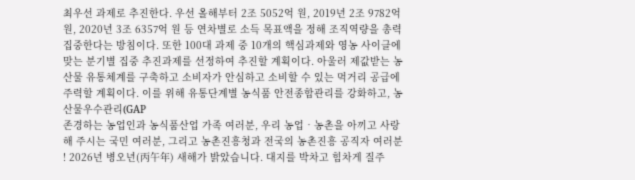최우선 과제로 추진한다. 우선 올해부터 2조 5052억 원, 2019년 2조 9782억 원, 2020년 3조 6357억 원 등 연차별로 소득 목표액을 정해 조직역량을 총력 집중한다는 방침이다. 또한 100대 과제 중 10개의 핵심과제와 영농 사이클에 맞는 분기별 집중 추진과제를 선정하여 추진할 계획이다. 아울러 제값받는 농산물 유통체계를 구축하고 소비자가 안심하고 소비할 수 있는 먹거리 공급에 주력할 계획이다. 이를 위해 유통단계별 농식품 안전종합관리를 강화하고, 농산물우수관리(GAP
존경하는 농업인과 농식품산업 가족 여러분, 우리 농업‧농촌을 아끼고 사랑해 주시는 국민 여러분, 그리고 농촌진흥청과 전국의 농촌진흥 공직자 여러분 ! 2026년 병오년(丙午年) 새해가 밝았습니다. 대지를 박차고 힘차게 질주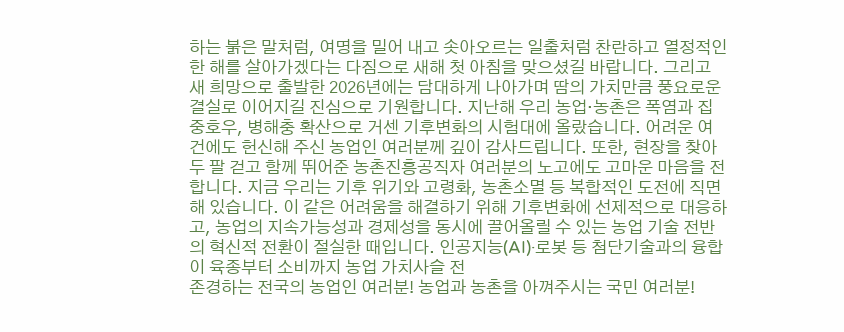하는 붉은 말처럼, 여명을 밀어 내고 솟아오르는 일출처럼 찬란하고 열정적인 한 해를 살아가겠다는 다짐으로 새해 첫 아침을 맞으셨길 바랍니다. 그리고 새 희망으로 출발한 2026년에는 담대하게 나아가며 땀의 가치만큼 풍요로운 결실로 이어지길 진심으로 기원합니다. 지난해 우리 농업·농촌은 폭염과 집중호우, 병해충 확산으로 거센 기후변화의 시험대에 올랐습니다. 어려운 여건에도 헌신해 주신 농업인 여러분께 깊이 감사드립니다. 또한, 현장을 찾아 두 팔 걷고 함께 뛰어준 농촌진흥공직자 여러분의 노고에도 고마운 마음을 전합니다. 지금 우리는 기후 위기와 고령화, 농촌소멸 등 복합적인 도전에 직면해 있습니다. 이 같은 어려움을 해결하기 위해 기후변화에 선제적으로 대응하고, 농업의 지속가능성과 경제성을 동시에 끌어올릴 수 있는 농업 기술 전반의 혁신적 전환이 절실한 때입니다. 인공지능(AI)·로봇 등 첨단기술과의 융합이 육종부터 소비까지 농업 가치사슬 전
존경하는 전국의 농업인 여러분! 농업과 농촌을 아껴주시는 국민 여러분!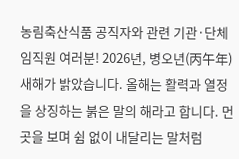농림축산식품 공직자와 관련 기관·단체 임직원 여러분! 2026년, 병오년(丙午年) 새해가 밝았습니다. 올해는 활력과 열정을 상징하는 붉은 말의 해라고 합니다. 먼 곳을 보며 쉼 없이 내달리는 말처럼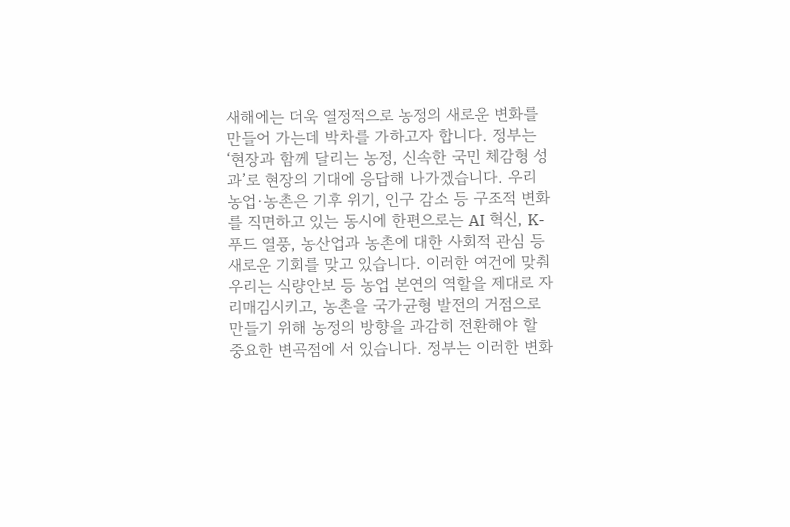새해에는 더욱 열정적으로 농정의 새로운 변화를 만들어 가는데 박차를 가하고자 합니다. 정부는 ‘현장과 함께 달리는 농정, 신속한 국민 체감형 성과’로 현장의 기대에 응답해 나가겠습니다. 우리 농업·농촌은 기후 위기, 인구 감소 등 구조적 변화를 직면하고 있는 동시에 한편으로는 AI 혁신, K-푸드 열풍, 농산업과 농촌에 대한 사회적 관심 등 새로운 기회를 맞고 있습니다. 이러한 여건에 맞춰 우리는 식량안보 등 농업 본연의 역할을 제대로 자리매김시키고, 농촌을 국가균형 발전의 거점으로 만들기 위해 농정의 방향을 과감히 전환해야 할 중요한 변곡점에 서 있습니다. 정부는 이러한 변화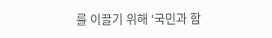를 이끌기 위해 ‘국민과 함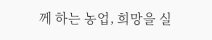께 하는 농업, 희망을 실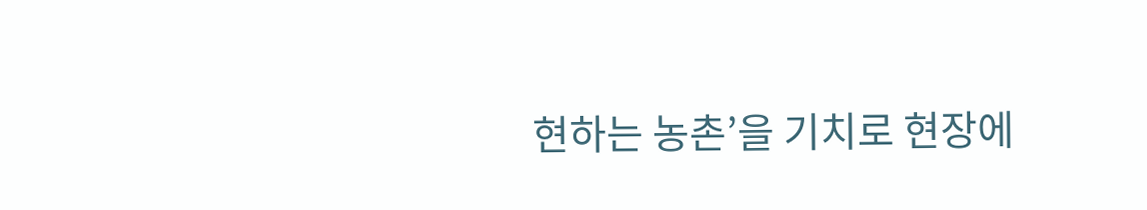현하는 농촌’을 기치로 현장에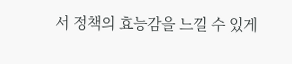서 정책의 효능감을 느낄 수 있게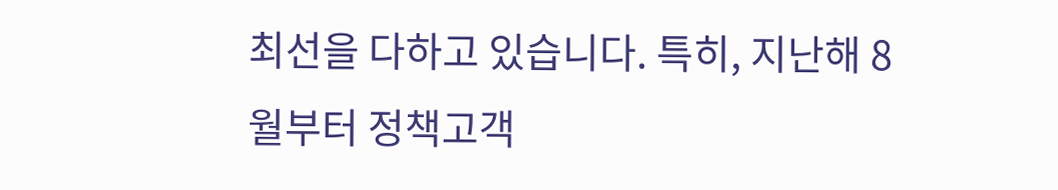최선을 다하고 있습니다. 특히, 지난해 8월부터 정책고객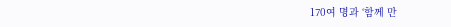170여 명과 ‘함께 만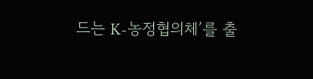드는 K-농정협의체’를 출